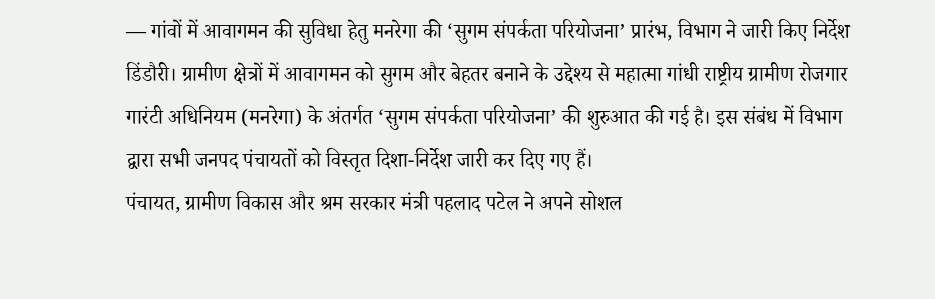— गांवों में आवागमन की सुविधा हेतु मनरेगा की ‘सुगम संपर्कता परियोजना’ प्रारंभ, विभाग ने जारी किए निर्देश
डिंडौरी। ग्रामीण क्षेत्रों में आवागमन को सुगम और बेहतर बनाने के उद्देश्य से महात्मा गांधी राष्ट्रीय ग्रामीण रोजगार गारंटी अधिनियम (मनरेगा) के अंतर्गत ‘सुगम संपर्कता परियोजना’ की शुरुआत की गई है। इस संबंध में विभाग द्वारा सभी जनपद पंचायतों को विस्तृत दिशा-निर्देश जारी कर दिए गए हैं।
पंचायत, ग्रामीण विकास और श्रम सरकार मंत्री पहलाद पटेल ने अपने सोशल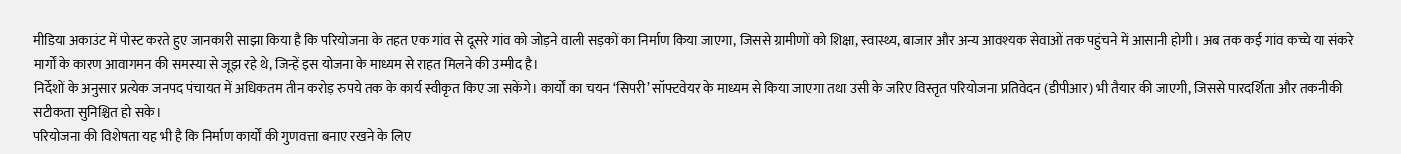मीडिया अकाउंट में पोस्ट करते हुए जानकारी साझा किया है कि परियोजना के तहत एक गांव से दूसरे गांव को जोड़ने वाली सड़कों का निर्माण किया जाएगा, जिससे ग्रामीणों को शिक्षा, स्वास्थ्य, बाजार और अन्य आवश्यक सेवाओं तक पहुंचने में आसानी होगी। अब तक कई गांव कच्चे या संकरे मार्गों के कारण आवागमन की समस्या से जूझ रहे थे, जिन्हें इस योजना के माध्यम से राहत मिलने की उम्मीद है।
निर्देशों के अनुसार प्रत्येक जनपद पंचायत में अधिकतम तीन करोड़ रुपये तक के कार्य स्वीकृत किए जा सकेंगे। कार्यों का चयन ‘सिपरी’ सॉफ्टवेयर के माध्यम से किया जाएगा तथा उसी के जरिए विस्तृत परियोजना प्रतिवेदन (डीपीआर) भी तैयार की जाएगी, जिससे पारदर्शिता और तकनीकी सटीकता सुनिश्चित हो सके।
परियोजना की विशेषता यह भी है कि निर्माण कार्यों की गुणवत्ता बनाए रखने के लिए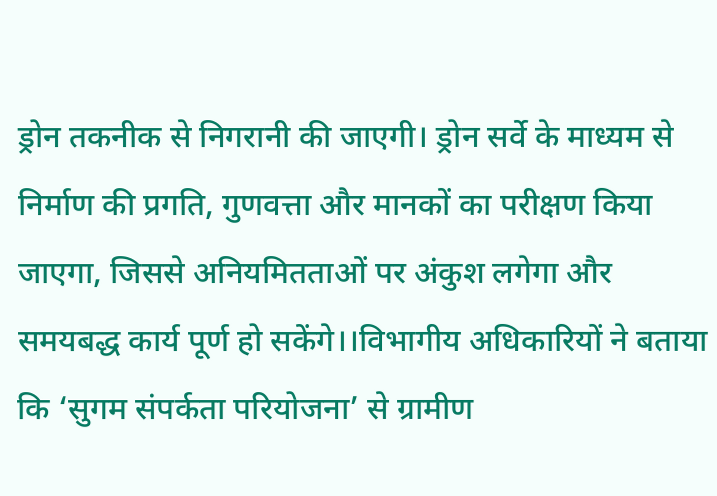ड्रोन तकनीक से निगरानी की जाएगी। ड्रोन सर्वे के माध्यम से निर्माण की प्रगति, गुणवत्ता और मानकों का परीक्षण किया जाएगा, जिससे अनियमितताओं पर अंकुश लगेगा और समयबद्ध कार्य पूर्ण हो सकेंगे।।विभागीय अधिकारियों ने बताया कि ‘सुगम संपर्कता परियोजना’ से ग्रामीण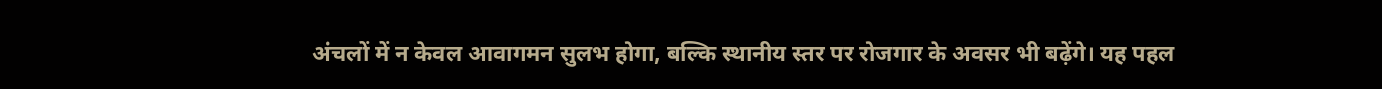अंचलों में न केवल आवागमन सुलभ होगा, बल्कि स्थानीय स्तर पर रोजगार के अवसर भी बढ़ेंगे। यह पहल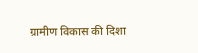ग्रामीण विकास की दिशा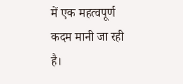में एक महत्वपूर्ण कदम मानी जा रही है।